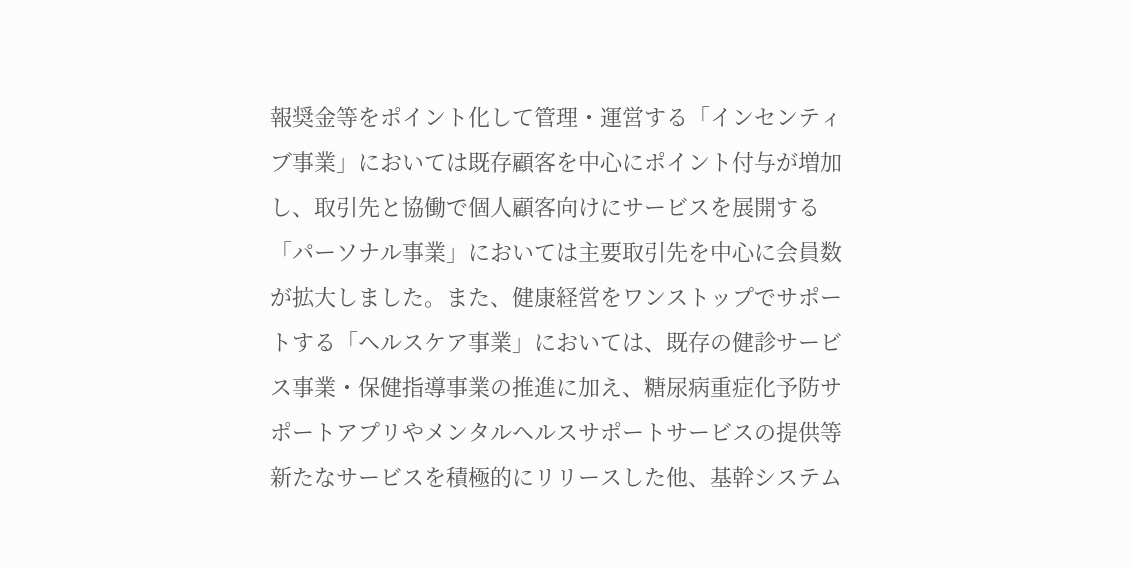報奨金等をポイント化して管理・運営する「インセンティブ事業」においては既存顧客を中心にポイント付与が増加し、取引先と協働で個人顧客向けにサービスを展開する「パーソナル事業」においては主要取引先を中心に会員数が拡大しました。また、健康経営をワンストップでサポートする「ヘルスケア事業」においては、既存の健診サービス事業・保健指導事業の推進に加え、糖尿病重症化予防サポートアプリやメンタルヘルスサポートサービスの提供等新たなサービスを積極的にリリースした他、基幹システム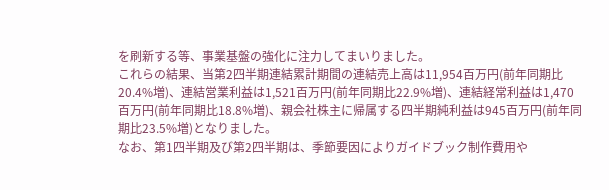を刷新する等、事業基盤の強化に注力してまいりました。
これらの結果、当第2四半期連結累計期間の連結売上高は11,954百万円(前年同期比20.4%増)、連結営業利益は1,521百万円(前年同期比22.9%増)、連結経常利益は1,470百万円(前年同期比18.8%増)、親会社株主に帰属する四半期純利益は945百万円(前年同期比23.5%増)となりました。
なお、第1四半期及び第2四半期は、季節要因によりガイドブック制作費用や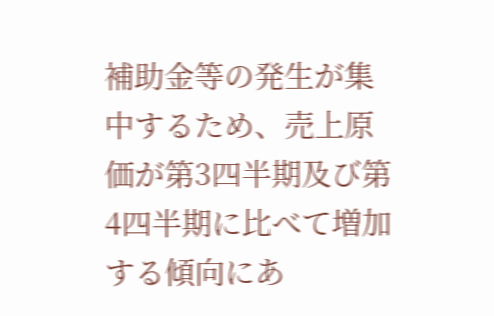補助金等の発生が集中するため、売上原価が第3四半期及び第4四半期に比べて増加する傾向にあ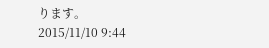ります。
2015/11/10 9:44